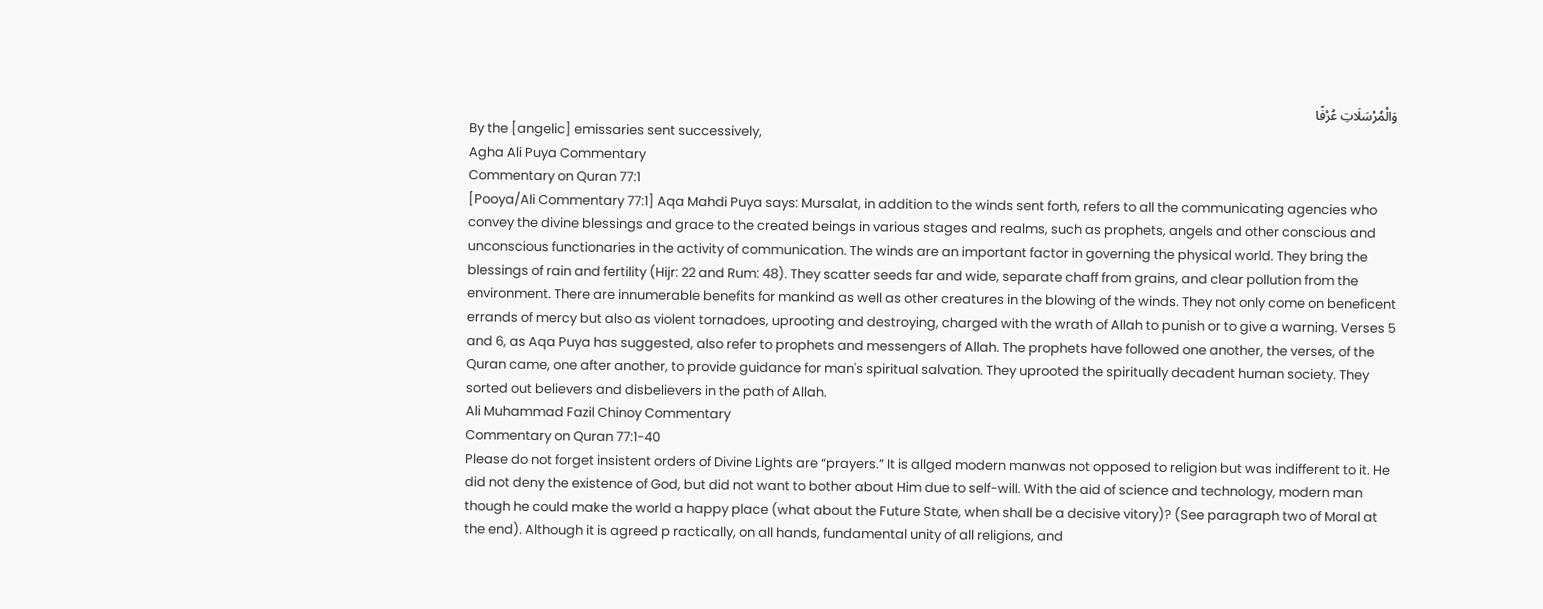وَالْمُرْسَلَاتِ عُرْفًا
By the [angelic] emissaries sent successively,
Agha Ali Puya Commentary
Commentary on Quran 77:1
[Pooya/Ali Commentary 77:1] Aqa Mahdi Puya says: Mursalat, in addition to the winds sent forth, refers to all the communicating agencies who convey the divine blessings and grace to the created beings in various stages and realms, such as prophets, angels and other conscious and unconscious functionaries in the activity of communication. The winds are an important factor in governing the physical world. They bring the blessings of rain and fertility (Hijr: 22 and Rum: 48). They scatter seeds far and wide, separate chaff from grains, and clear pollution from the environment. There are innumerable benefits for mankind as well as other creatures in the blowing of the winds. They not only come on beneficent errands of mercy but also as violent tornadoes, uprooting and destroying, charged with the wrath of Allah to punish or to give a warning. Verses 5 and 6, as Aqa Puya has suggested, also refer to prophets and messengers of Allah. The prophets have followed one another, the verses, of the Quran came, one after another, to provide guidance for man's spiritual salvation. They uprooted the spiritually decadent human society. They sorted out believers and disbelievers in the path of Allah.
Ali Muhammad Fazil Chinoy Commentary
Commentary on Quran 77:1-40
Please do not forget insistent orders of Divine Lights are “prayers.” It is allged modern manwas not opposed to religion but was indifferent to it. He did not deny the existence of God, but did not want to bother about Him due to self-will. With the aid of science and technology, modern man though he could make the world a happy place (what about the Future State, when shall be a decisive vitory)? (See paragraph two of Moral at the end). Although it is agreed p ractically, on all hands, fundamental unity of all religions, and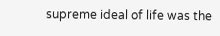supreme ideal of life was the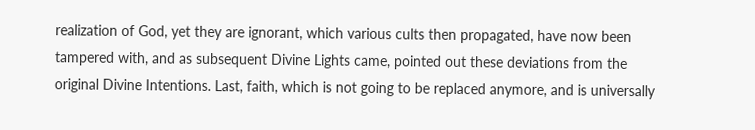realization of God, yet they are ignorant, which various cults then propagated, have now been tampered with, and as subsequent Divine Lights came, pointed out these deviations from the original Divine Intentions. Last, faith, which is not going to be replaced anymore, and is universally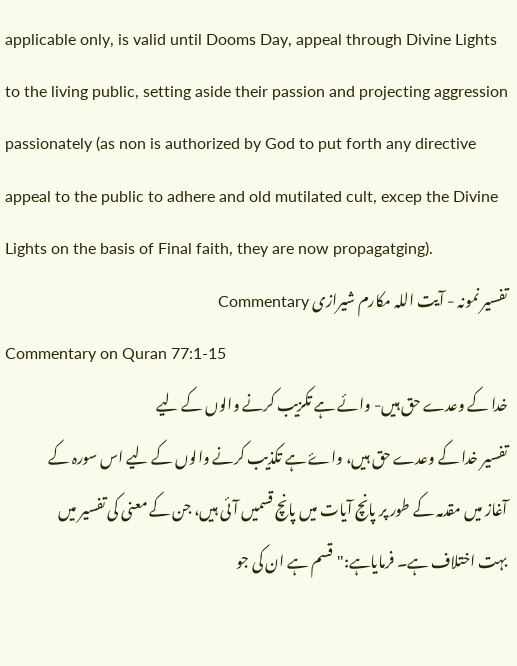applicable only, is valid until Dooms Day, appeal through Divine Lights to the living public, setting aside their passion and projecting aggression passionately (as non is authorized by God to put forth any directive appeal to the public to adhere and old mutilated cult, excep the Divine Lights on the basis of Final faith, they are now propagatging).
تفسیر نمونہ - آیت اللہ مکارم شیرازی Commentary
Commentary on Quran 77:1-15
خدا کے وعدے حق ہیں- وائے ہے تکزیب کرنے والوں کے لیے
تفسیر خدا کے وعدے حق ہیں، واۓ ہے تکذیب کرنے والوں کے لیے اس سورہ کے آغاز میں مقدمہ کے طور پر پانچ آیات میں پانچ قسمیں آئی ہیں، جن کے معنی کی تفسیر میں بہت اختلاف ہے۔ فرمایاہے:"قسم ہے ان کی جو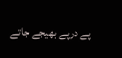پے درپے بھیجے جاتے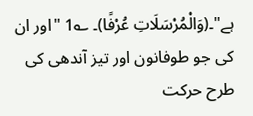ہے"۔(وَالْمُرْسَلَاتِ عُرْفًا)۔ ؎1 "اور ان کی جو طوفانون اور تیز آندھی کی طرح حرکت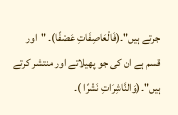جرتے ہیں"۔(فَالْعَاصِفَاتِ عَصْفًا)۔ "اور قسم ہے ان کی جو پھیلاتے اور منتشر کرتے ہیں"۔(وَالنَّاشِرَاتِ نَشْرًا )۔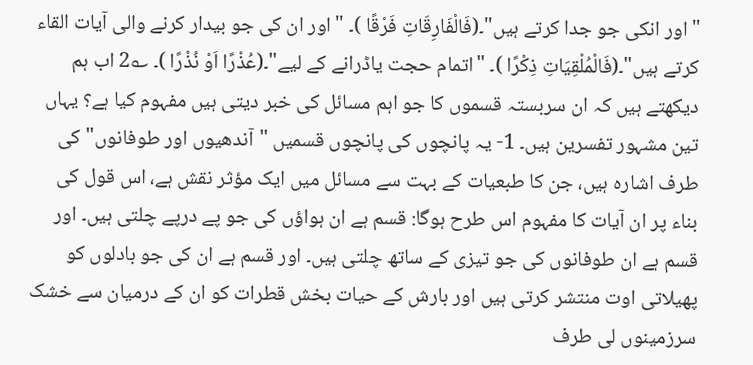"اور انکی جو جدا کرتے ہیں"۔(فَالْفَارِقَاتِ فَرْقًا )۔ "اور ان کی جو بیدار کرنے والی آیات القاء کرتے ہیں"۔(فَالْمُلْقِيَاتِ ذِكْرًا )۔ "اتمام حجت یاڈرانے کے لیے"۔(عُذْرًا اَوْ نُذْرًا )۔ ؎2 اب ہم دیکھتے ہیں کہ ان سربستہ قسموں کا جو اہم مسائل کی خبر دیتی ہیں مفہوم کیا ہے؟ یہاں تین مشہور تفسرین ہیں۔ 1- یہ پانچوں کی پانچوں قسمیں "آندھیوں اور طوفانوں" کی طرف اشارہ ہیں، جن کا طبعیات کے بہت سے مسائل میں ایک مؤثر نقش ہے، اس قول کی بناء پر ان آیات کا مفہوم اس طرح ہوگا: قسم ہے ان ہواؤں کی جو پے درپے چلتی ہیں۔ اور قسم ہے ان طوفانوں کی جو تیزی کے ساتھ چلتی ہیں۔ اور قسم ہے ان کی جو بادلوں کو پھیلاتی اوت منتشر کرتی ہیں اور بارش کے حیات بخش قطرات کو ان کے درمیان سے خشک سرزمینوں لی طرف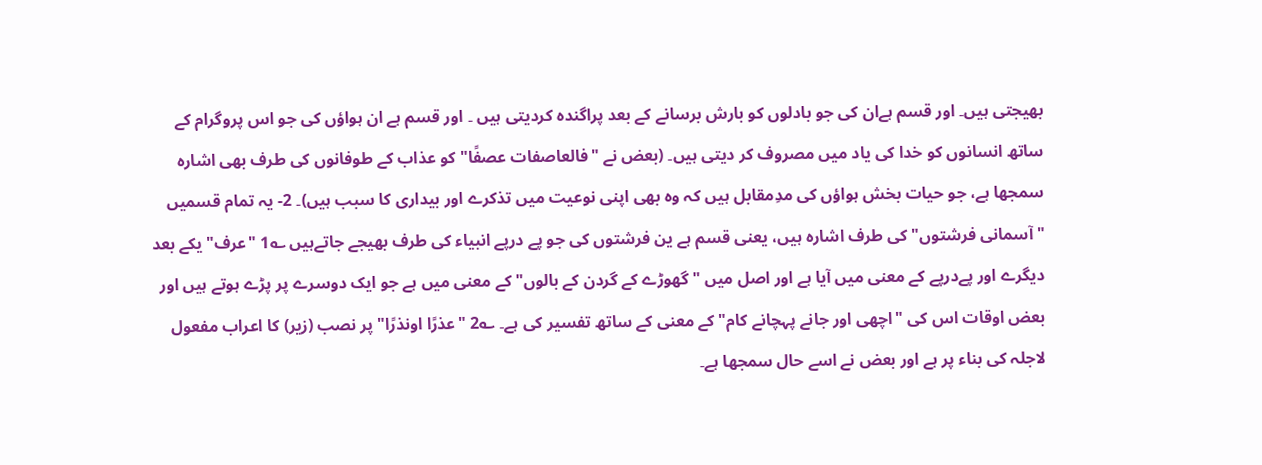بھیجتی ہیں۔ اور قسم ہےان کی جو بادلوں کو بارش برسانے کے بعد پراگندہ کردیتی ہیں ۔ اور قسم ہے ان ہواؤں کی جو اس پروگرام کے ساتھ انسانوں کو خدا کی یاد میں مصروف کر دیتی ہیں۔ (بعض نے "فالعاصفات عصفًا" کو عذاب کے طوفانوں کی طرف بھی اشارہ سمجھا ہے، جو حیات بخش ہواؤں کی مدِمقابل ہیں کہ وہ بھی اپنی نوعیت میں تذکرے اور بیداری کا سبب ہیں)۔ 2- یہ تمام قسمیں "آسمانی فرشتوں" کی طرف اشارہ ہیں، یعنی قسم ہے ین فرشتوں کی جو پے درپے انبیاء کی طرف بھیجے جاتےہیں ؎1 "عرف" یکے بعد دیگرے اور پےدرپے کے معنی میں آیا ہے اور اصل میں "گھوڑے کے گردن کے بالوں" کے معنی میں ہے جو ایک دوسرے پر پڑے ہوتے ہیں اور بعض اوقات اس کی "اچھی اور جانے پہچانے کام" کے معنی کے ساتھ تفسیر کی ہے۔ ؎2 "عذرًا اونذرًا" پر نصب (زیر) کا اعراب مفعول لاجلہ کی بناء پر ہے اور بعض نے اسے حال سمجھا ہے۔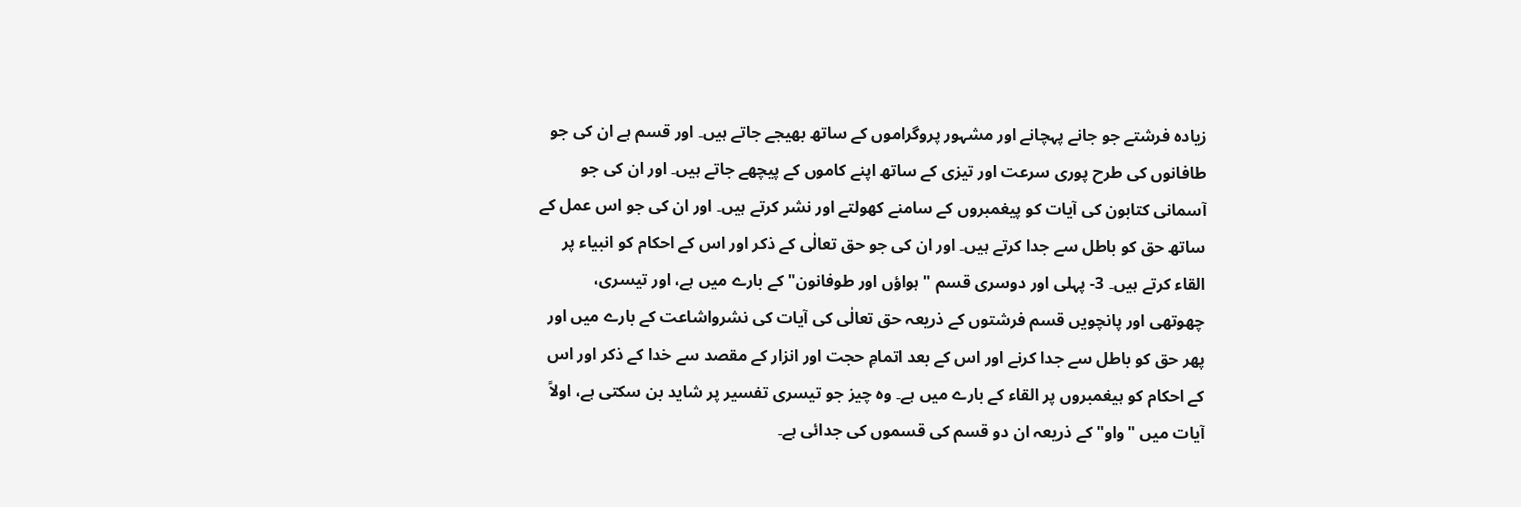زیادہ فرشتے جو جانے پہچانے اور مشہور پروگراموں کے ساتھ بھیجے جاتے ہیں۔ اور قسم ہے ان کی جو طافانوں کی طرح پوری سرعت اور تیزی کے ساتھ اپنے کاموں کے پیچھے جاتے ہیں۔ اور ان کی جو آسمانی کتابون کی آیات کو پیغمبروں کے سامنے کھولتے اور نشر کرتے ہیں۔ اور ان کی جو اس عمل کے ساتھ حق کو باطل سے جدا کرتے ہیں۔ اور ان کی جو حق تعالٰی کے ذکر اور اس کے احکام کو انبیاء پر القاء کرتے ہیں۔ 3- پہلی اور دوسری قسم "ہواؤں اور طوفانون" کے بارے میں ہے، اور تیسری، چھوتھی اور پانچویں قسم فرشتوں کے ذریعہ حق تعالٰی کی آیات کی نشرواشاعت کے بارے میں اور پھر حق کو باطل سے جدا کرنے اور اس کے بعد اتمامِ حجت اور انزار کے مقصد سے خدا کے ذکر اور اس کے احکام کو ہیغمبروں پر القاء کے بارے میں ہے۔ وہ چیز جو تیسری تفسیر پر شاید بن سکتی ہے، اولاً آیات میں "واو" کے ذریعہ ان دو قسم کی قسموں کی جدائی ہے۔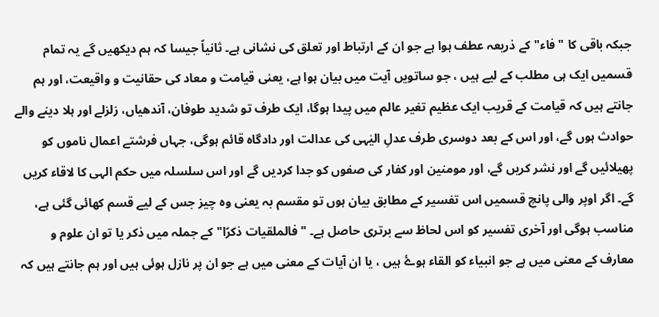جبکہ باقی کا "فاء" کے ذریعہ عطف ہوا ہے جو ان کے ارتباط اور تعلق کی نشانی ہے۔ ثانیاً جیسا کہ ہم دیکھیں گے یہ تمام قسمیں ایک ہی مطلب کے لیے ہیں ، جو ساتویں آیت میں بیان ہوا ہے، یعنی قیامت و معاد کی حقانیت و واقیعت، اور ہم جانتے ہیں کہ قیامت کے قریب ایک عظیم تغیر عالم میں پیدا ہوگا، ایک طرف تو شدید طوفان، آندھیاں، زلزلے اور ہلا دینے والے حوادث ہوں گے، اور اس کے بعد دوسری طرف عدلِ الیٰہی کی عدالت اور دادگاہ قائم ہوگی، جہاں فرشتے اعمال ناموں کو پھیلائیں گے اور نشر کریں گے، اور مومنین اور کفار کی صفوں کو جدا کردیں گے اور اس سلسلہ میں حکم الہی کا لاقاء کریں گے۔ اگر اوپر والی پانچ قسمیں اس تفسیر کے مطابق بیان ہوں تو مقسم بہ یعنی وہ چیز جس کے لیے قسم کھائی گئی ہے، مناسب ہوگی اور آخری تفسیر کو اس لحاظ سے برتری حاصل ہے۔ "فالملقیات ذکرًا" کے جملہ میں ذکر یا تو ان علوم و معارف کے معنی میں ہے جو انبیاء کو القاء ہوۓ ہیں ، یا ان آیات کے معنی میں ہے جو ان پر نازل ہوئی ہیں اور ہم جانتے ہیں کہ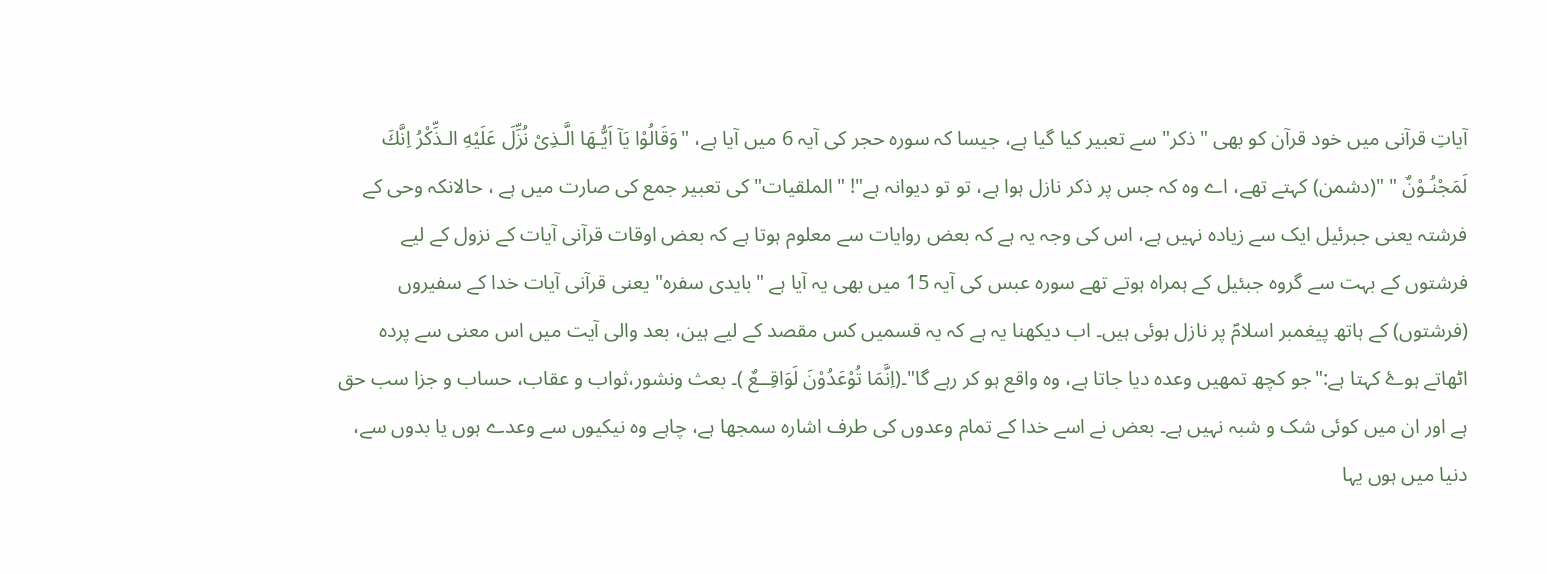آیاتِ قرآنی میں خود قرآن کو بھی "ذکر" سے تعبیر کیا گیا ہے، جیسا کہ سورہ حجر کی آیہ 6 میں آیا ہے، "وَقَالُوْا يَآ اَيُّـهَا الَّـذِىْ نُزِّلَ عَلَيْهِ الـذِّكْرُ اِنَّكَ لَمَجْنُـوْنٌ " "(دشمن) کہتے تھے، اے وہ کہ جس پر ذکر نازل ہوا ہے، تو تو دیوانہ ہے"! "الملقیات" کی تعبیر جمع کی صارت میں ہے ، حالانکہ وحی کے فرشتہ یعنی جبرئیل ایک سے زیادہ نہیں ہے، اس کی وجہ یہ ہے کہ بعض روایات سے معلوم ہوتا ہے کہ بعض اوقات قرآنی آیات کے نزول کے لیے فرشتوں کے بہت سے گروہ جبئیل کے ہمراہ ہوتے تھے سورہ عبس کی آیہ 15 میں بھی یہ آیا ہے "بایدی سفرہ" یعنی قرآنی آیات خدا کے سفیروں (فرشتوں) کے ہاتھ پیغمبر اسلامؐ پر نازل ہوئی ہیں۔ اب دیکھنا یہ ہے کہ یہ قسمیں کس مقصد کے لیے ہین، بعد والی آیت میں اس معنی سے پردہ اٹھاتے ہوۓ کہتا ہے:"جو کچھ تمھیں وعدہ دیا جاتا ہے، وہ واقع ہو کر رہے گا"۔(اِنَّمَا تُوْعَدُوْنَ لَوَاقِــعٌ )۔ بعث ونشور،ثواب و عقاب، حساب و جزا سب حق ہے اور ان میں کوئی شک و شبہ نہیں ہے۔ بعض نے اسے خدا کے تمام وعدوں کی طرف اشارہ سمجھا ہے، چاہے وہ نیکیوں سے وعدے ہوں یا بدوں سے، دنیا میں ہوں یہا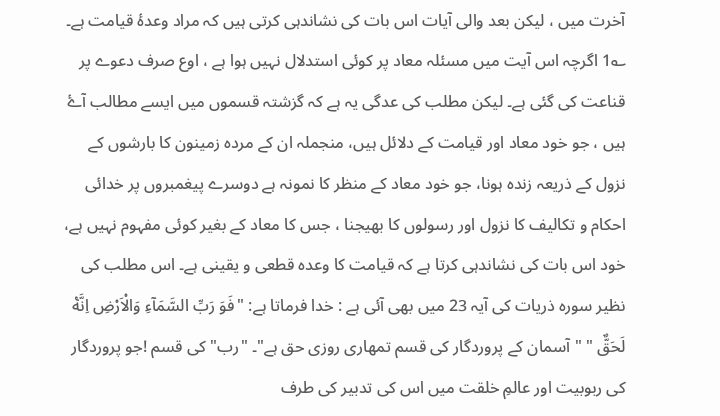آخرت میں ، لیکن بعد والی آیات اس بات کی نشاندہی کرتی ہیں کہ مراد وعدۂ قیامت ہے۔ ؎1 اگرچہ اس آیت میں مسئلہ معاد پر کوئی استدلال نہیں ہوا ہے ، اوع صرف دعوے پر قناعت کی گئی ہے۔ لیکن مطلب کی عدگی یہ ہے کہ گزشتہ قسموں میں ایسے مطالب آۓ ہیں ، جو خود معاد اور قیامت کے دلائل ہیں، منجملہ ان کے مردہ زمینون کا بارشوں کے نزول کے ذریعہ زندہ ہونا، جو خود معاد کے منظر کا نمونہ ہے دوسرے پیغمبروں پر خدائی احکام و تکالیف کا نزول اور رسولوں کا بھیجنا ، جس کا معاد کے بغیر کوئی مفہوم نہیں ہے، خود اس بات کی نشاندہی کرتا ہے کہ قیامت کا وعدہ قطعی و یقینی ہے۔ اس مطلب کی نظیر سورہ ذریات کی آیہ 23 میں بھی آئی ہے : خدا فرماتا ہے: "فَوَ رَبِّ السَّمَآءِ وَالْاَرْضِ اِنَّهٝ لَحَقٌّ " "آسمان کے پروردگار کی قسم تمھاری روزی حق ہے"۔ "رب" کی قسم !جو پروردگار کی ربوبیت اور عالمِ خلقت میں اس کی تدبیر کی طرف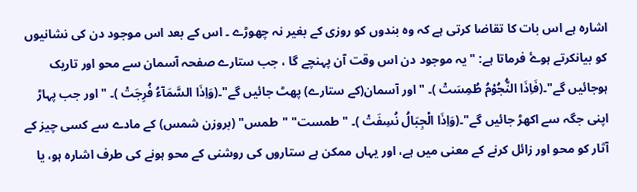اشارہ ہے اس بات کا تقاضا کرتی ہے کہ وہ بندوں کو روزی کے بغیر نہ چھوڑے ۔ اس کے بعد اس موجود دن کی نشانیوں کو بیانکرتے ہوۓ فرماتا ہے: "یہ موجود دن اس وقت آن پہنچے گا ، جب ستارے صفحہ آسمان سے محو اور تاریک ہوجائیں گے"۔(فَاِذَا النُّجُوْمُ طُمِسَتْ )۔ "اور آسمان(کے ستارے) پھٹ جائیں گے"۔(وَاِذَا السَّمَآءُ فُرِجَتْ )۔ "اور جب پہاڑ اپنی جگہ سے اکھڑ جائیں گے"۔(وَاِذَا الْجِبَالُ نُسِفَتْ )۔ "طمست" "طمس" (بروزن شمس) کے مادے سے کسی چیز کے آثار کو محو اور زائل کرنے کے معنی میں ہے، اور یہاں ممکن ہے ستاروں کی روشنی کے محو ہونے کی طرف اشارہ ہو، یا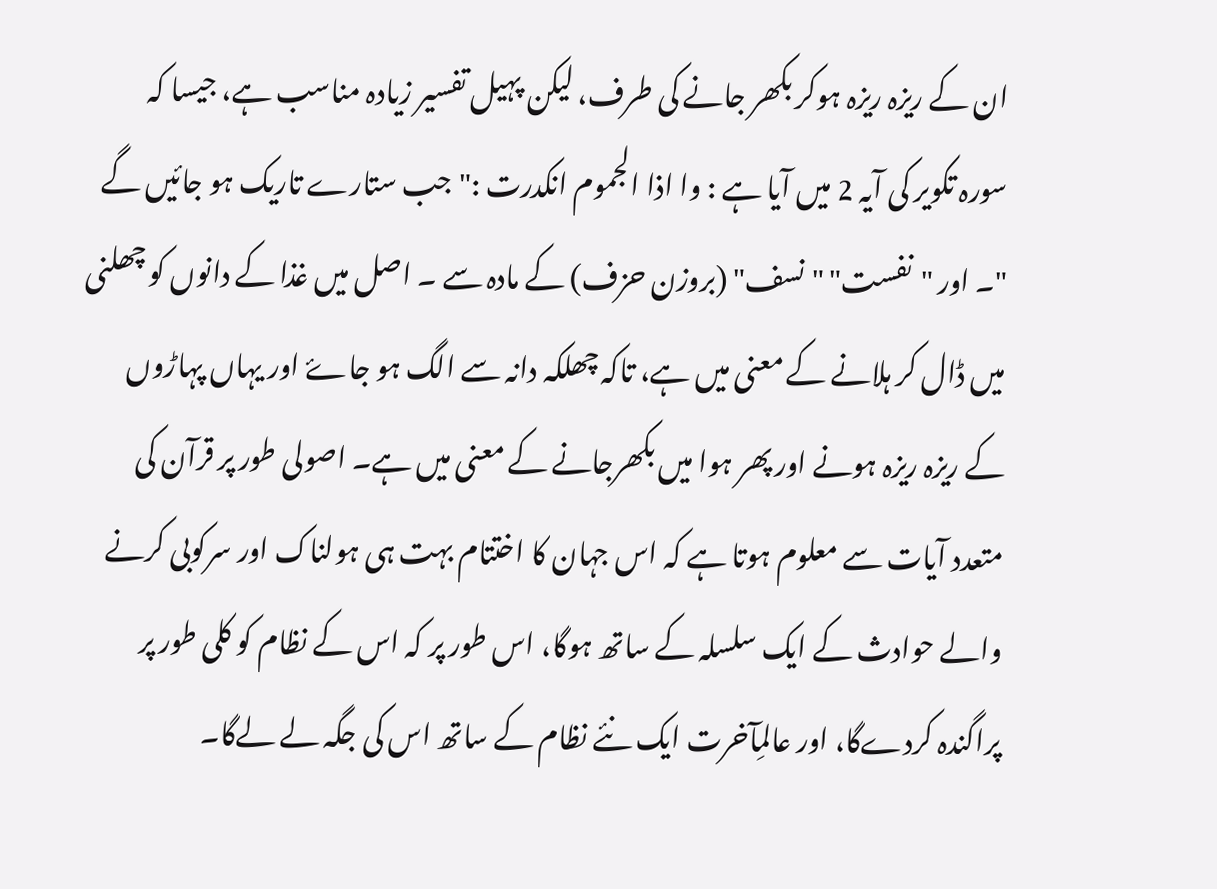ان کے ریزہ ریزہ ہوکر بکھر جانے کی طرف، لیکن پہیل تفسیر زیادہ مناسب ہے، جیسا کہ سورہ تکویر کی آیہ 2 میں آیا ہے : وا اذا الجموم انکدرت :"جب ستارے تاریک ہو جائیں گے "۔ اور "نفست" "نسف" (بروزن حزف) کے مادہ سے ۔ اصل میں غذا کے دانوں کو چھلنی میں ڈال کر ہلانے کے معنی میں ہے، تاکہ چھلکہ دانہ سے الگ ہو جاۓ اور یہاں پہاڑوں کے ریزہ ریزہ ہونے اور پھر ہوا میں بکھرجانے کے معنی میں ہے۔ اصولی طور پر قرآن کی متعدد آیات سے معلوم ہوتا ہے کہ اس جہان کا اختتام بہت ہی ہولناک اور سرکوبی کرنے والے حوادث کے ایک سلسلہ کے ساتھ ہوگا، اس طور پر کہ اس کے نظام کو کلی طور پر پراگندہ کردےگا، اور عالمِآخرت ایک نئے نظام کے ساتھ اس کی جگہ لے لےگا۔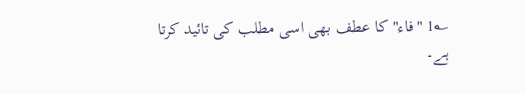؎1 "فاء" کا عطف بھی اسی مطلب کی تائید کرتا ہے۔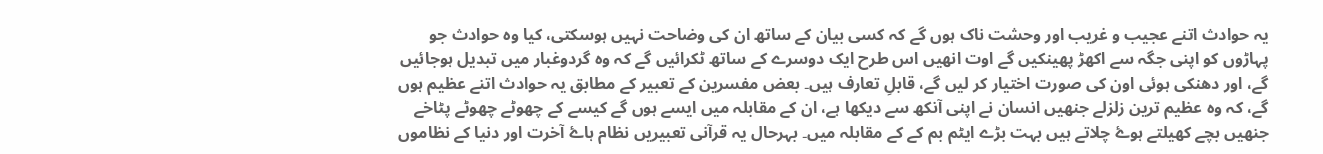یہ حوادث اتنے عجیب و غریب اور وحشت ناک ہوں گے کہ کسی بیان کے ساتھ ان کی وضاحت نہیں ہوسکتی، کیا وہ حوادث جو پہاڑوں کو اپنی جگہ سے اکھڑ پھینکیں گے اوت انھیں اس طرح ایک دوسرے کے ساتھ ٹکرائیں گے کہ وہ گردوغبار میں تبدیل ہوجائیں گے، اور دھنکی ہوئی اون کی صورت اختیار کر لیں گے، قابلِ تعارف ہیں۔ بعض مفسرین کے تعبیر کے مطابق یہ حوادث اتنے عظیم ہوں گے، کہ وہ عظیم ترین زلزلے جنھیں انسان نے اپنی آنکھ سے دیکھا ہے، ان کے مقابلہ میں ایسے ہوں گے کیسے کے چھوٹے چھوٹے پٹاخے جنھیں بچے کھیلتے ہوۓ چلاتے ہیں بہت بڑے ایٹم بم کے کے مقابلہ میں۔ بہرحال یہ قرآنی تعبیریں نظام ہاۓ آخرت اور دنیا کے نظاموں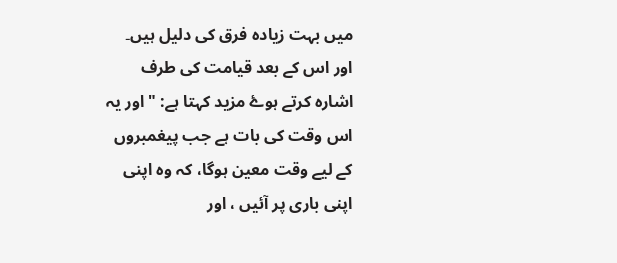میں بہت زیادہ فرق کی دلیل ہیں۔ اور اس کے بعد قیامت کی طرف اشارہ کرتے ہوۓ مزید کہتا ہے: "اور یہ اس وقت کی بات ہے جب پیغمبروں کے لیے وقت معین ہوگا، کہ وہ اپنی اپنی باری پر آئیں ، اور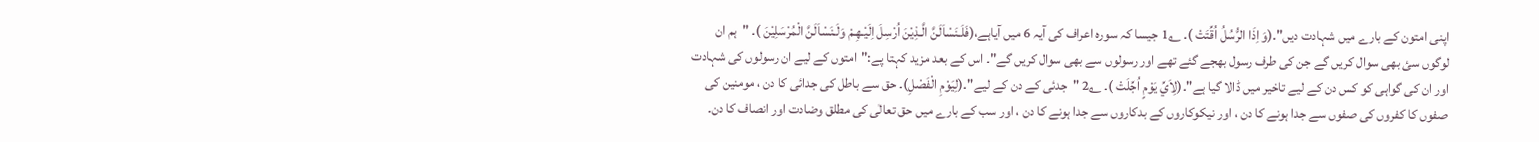اپنی امتون کے بارے میں شہادت دیں"۔(وَاِذَا الرُّسُلُ اُقِّتَتْ )۔ ؎1 جیسا کہ سورہ اعراف کی آیہ 6 میں آیاہے،(فَلَـنَسْاَلَنَّ الَّـذِيْنَ اُرْسِلَ اِلَيْـهِـمْ وَلَـنَسْاَلَنَّ الْمُرْسَلِيْنَ )۔ "ہم ان لوگوں سئ بھی سوال کریں گے جن کی طرف رسول بھجے گئے تھے اور رسولوں سے بھی سوال کریں گے"۔ اس کے بعد مزید کہتا پے:"امتوں کے لیے ان رسولوں کی شہادت اور ان کی گواہی کو کس دن کے لیے تاخیر میں ڈالا گیا ہے"۔(لِاَيِّ يَوْمٍ اُجِّلَتْ )۔ ؎2 "جدئی کے دن کے لیے"۔(لِيَوْمِ الْفَصْلِ)۔ حق سے باطل کی جدائی کا دن ، مومنین کی صفوں کا کفروں کی صفوں سے جدا ہونے کا دن ، اور نیکوکاروں کے بدکاروں سے جدا ہونے کا دن ، اور سب کے بارے میں حق تعالٰی کی مطلق وضادت اور انصاف کا دن۔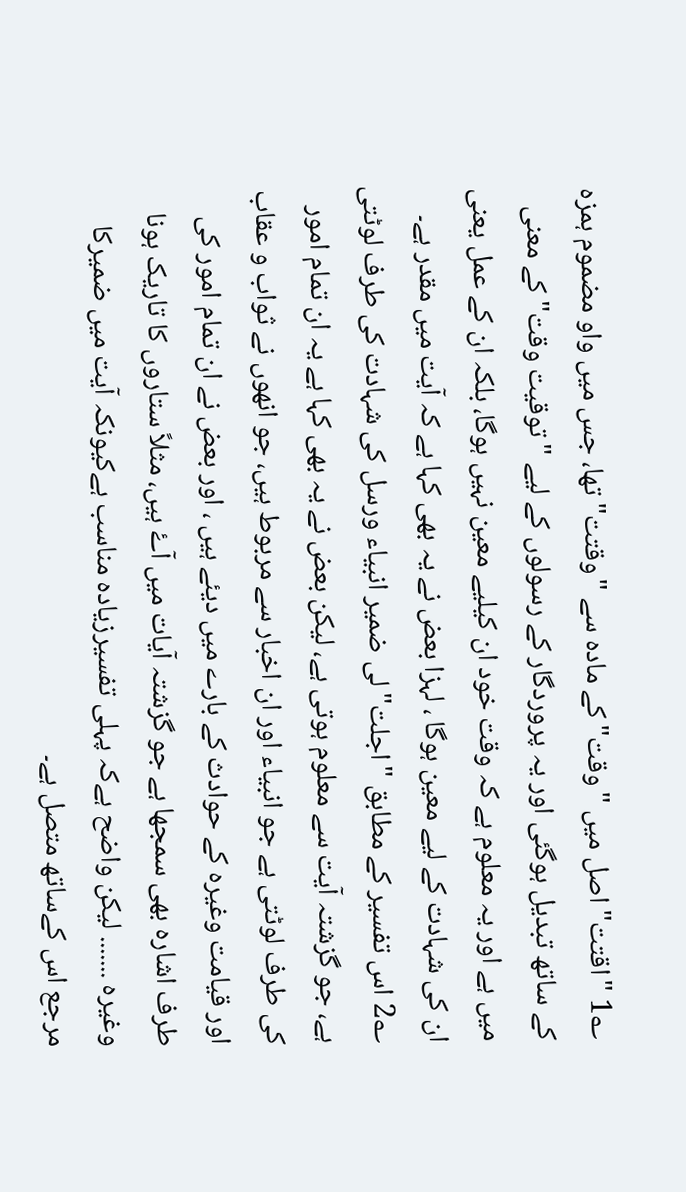؎1 "اقتت" اصل میں "وقت" کے مادہ سے "وقتت" تھا، جس میں واو مضموم ہمزہ کے ساتھ تبدیل ہوگئی اور یہ پروردگار کے رسولوں کے لیے "توقیت وقت" کے معنی میں ہے اور یہ معلوم ہے کہ وقت خود ان کیلیے معین نہیں ہوگا، بلکہ ان کے عمل یعنی ان کی شہادت کے لیے معین ہوگا ، لہزا بعض نے یہ بھی کہا ہے کہ آیت میں مقدر ہے۔ ؎2 اس تفسیر کے مطابق "اجلت" لی ضمیر انبیاء ورسل کی شہادت کی طرف لوٹتی ہے، جو گزشتہ آیت سے معلوم ہوتی ہے، لیکن بعض نے یہ بھی کہا ہے یہ ان تمام امور کی طرف لوٹتی ہے جو انبیاء اور ان اخبار سے مربوط ہیں، جو انھوں نے ثواب و عقاب اور قیامت وغیرہ کے حوادث کے بارے میں دیئے ہیں ، اور بعض نے ان تمام امور کی طرف اشارہ بھی سمجھا ہے جو گزشتہ آیات میں آۓ ہیں، مثلاً ستاروں کا تاریک ہونا وغیرہ ....... لیکن واضح ہےکہ پہلی تفسیرزیادہ مناسب ہےکیونکہ آیت میں ضمیرکا مرجع اس کےساتھ متصل ہے۔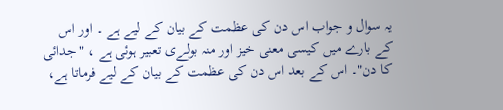یہ سوال و جواب اس دن کی عظمت کے بیان کے لیے ہے ۔ اور اس کے بارے میں کیسی معنی خیز اور منہ بولےی تعبیر ہوئی ہے ، "جدائی کا دن"۔ اس کے بعد اس دن کی عظمت کے بیان کے لیے فرماتا ہے،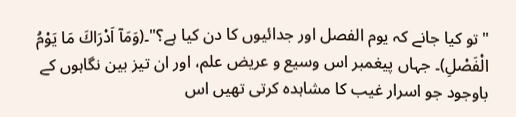"تو کیا جانے کہ یوم الفصل اور جدائیوں کا دن کیا ہے؟"۔(وَمَآ اَدْرَاكَ مَا يَوْمُ الْفَصْلِ)۔ جہاں پیغمبر اس وسیع و عریض علم، اور ان تیز بین نگاہوں کے باوجود جو اسرار غیب کا مشاہدہ کرتی تھیں اس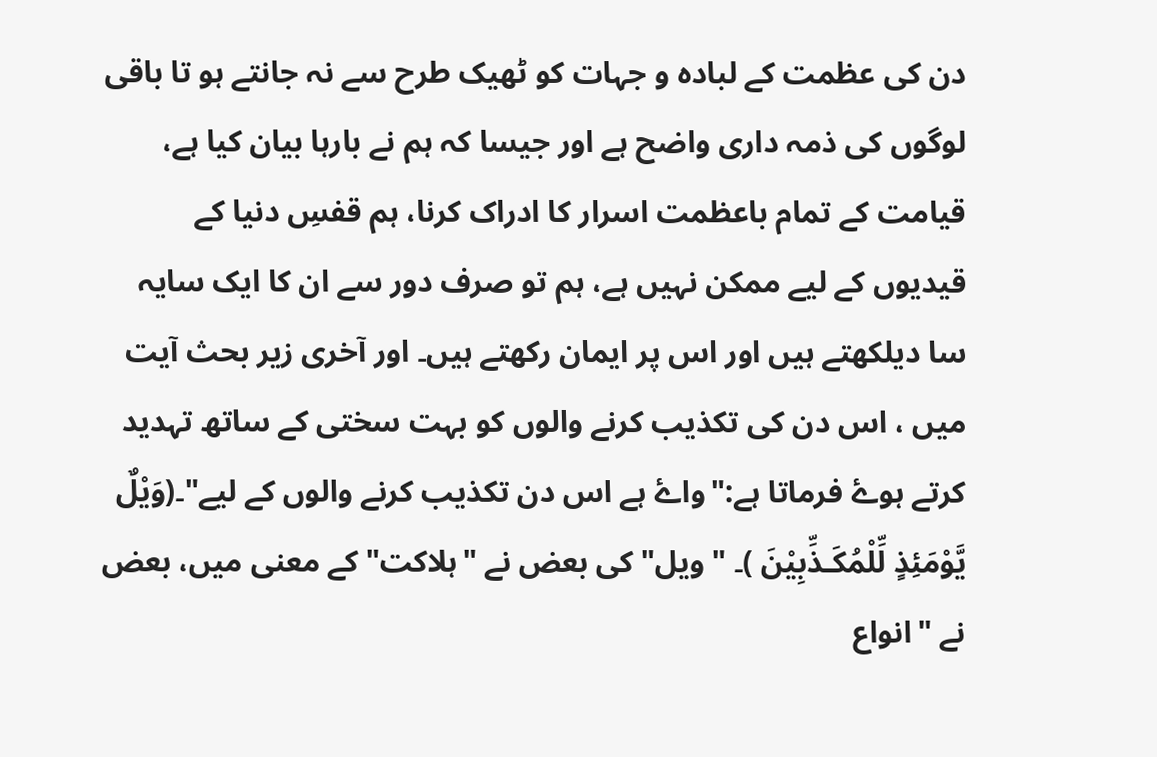دن کی عظمت کے لبادہ و جہات کو ٹھیک طرح سے نہ جانتے ہو تا باقی لوگوں کی ذمہ داری واضح ہے اور جیسا کہ ہم نے بارہا بیان کیا ہے، قیامت کے تمام باعظمت اسرار کا ادراک کرنا، ہم قفسِ دنیا کے قیدیوں کے لیے ممکن نہیں ہے، ہم تو صرف دور سے ان کا ایک سایہ سا دیلکھتے ہیں اور اس پر ایمان رکھتے ہیں۔ اور آخری زیر بحث آیت میں ، اس دن کی تکذیب کرنے والوں کو بہت سختی کے ساتھ تہدید کرتے ہوۓ فرماتا ہے:"واۓ ہے اس دن تکذیب کرنے والوں کے لیے"۔(وَيْلٌ يَّوْمَئِذٍ لِّلْمُكَـذِّبِيْنَ )۔ "ویل" کی بعض نے "ہلاکت" کے معنی میں، بعض نے "انواع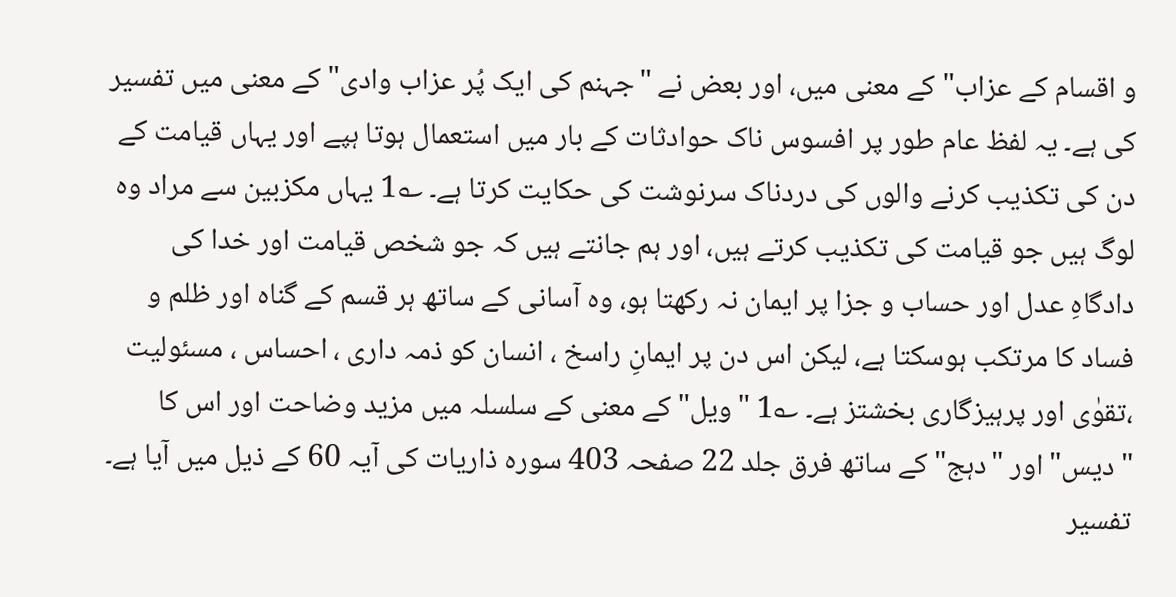و اقسام کے عزاب" کے معنی میں، اور بعض نے "جہنم کی ایک پُر عزاب وادی" کے معنی میں تفسیر کی ہے۔ یہ لفظ عام طور پر افسوس ناک حوادثات کے بار میں استعمال ہوتا ہپے اور یہاں قیامت کے دن کی تکذیب کرنے والوں کی دردناک سرنوشت کی حکایت کرتا ہے۔ ؎1 یہاں مکزبین سے مراد وہ لوگ ہیں جو قیامت کی تکذیب کرتے ہیں، اور ہم جانتے ہیں کہ جو شخص قیامت اور خدا کی دادگاہِ عدل اور حساب و جزا پر ایمان نہ رکھتا ہو، وہ آسانی کے ساتھ ہر قسم کے گناہ اور ظلم و فساد کا مرتکب ہوسکتا ہے، لیکن اس دن پر ایمانِ راسخ ، انسان کو ذمہ داری ، احساس ، مسئولیت ،تقوٰی اور پرہیزگاری بخشتز ہے۔ ؎1 "ویل" کے معنی کے سلسلہ میں مزید وضاحت اور اس کا "دیس" اور "دہج" کے ساتھ فرق جلد 22 صفحہ 403 سورہ ذاریات کی آیہ 60 کے ذیل میں آیا ہے۔
تفسیر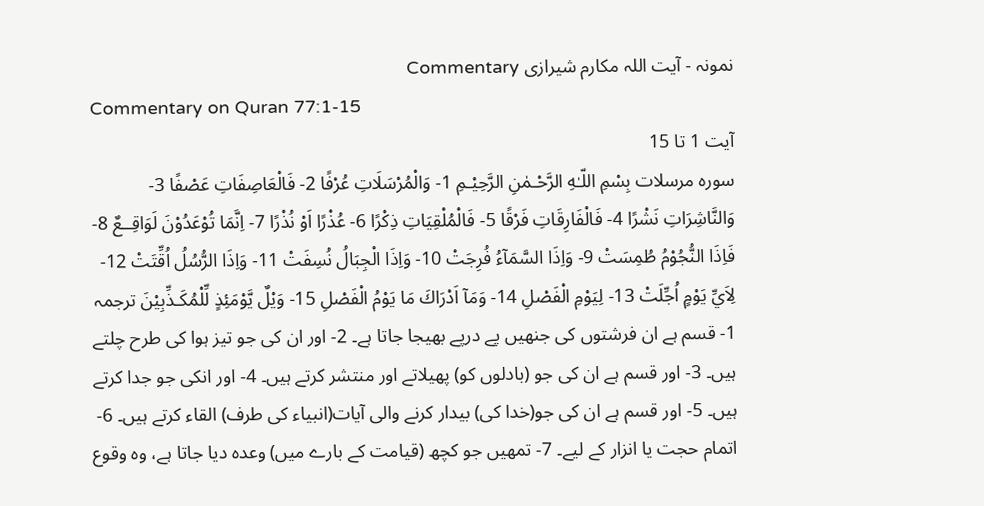نمونہ - آیت اللہ مکارم شیرازی Commentary
Commentary on Quran 77:1-15
آیت 1 تا 15
سورہ مرسلات بِسْمِ اللّـٰهِ الرَّحْـمٰنِ الرَّحِيْـمِ 1- وَالْمُرْسَلَاتِ عُرْفًا 2- فَالْعَاصِفَاتِ عَصْفًا 3- وَالنَّاشِرَاتِ نَشْرًا 4- فَالْفَارِقَاتِ فَرْقًا 5- فَالْمُلْقِيَاتِ ذِكْرًا 6- عُذْرًا اَوْ نُذْرًا 7- اِنَّمَا تُوْعَدُوْنَ لَوَاقِــعٌ 8- فَاِذَا النُّجُوْمُ طُمِسَتْ 9- وَاِذَا السَّمَآءُ فُرِجَتْ 10- وَاِذَا الْجِبَالُ نُسِفَتْ 11- وَاِذَا الرُّسُلُ اُقِّتَتْ 12- لِاَيِّ يَوْمٍ اُجِّلَتْ 13- لِيَوْمِ الْفَصْلِ 14- وَمَآ اَدْرَاكَ مَا يَوْمُ الْفَصْلِ 15- وَيْلٌ يَّوْمَئِذٍ لِّلْمُكَـذِّبِيْنَ ترجمہ 1- قسم ہے ان فرشتوں کی جنھیں پے درپے بھیجا جاتا ہے۔ 2- اور ان کی جو تیز ہوا کی طرح چلتے ہیں۔ 3- اور قسم ہے ان کی جو (بادلوں کو) پھیلاتے اور منتشر کرتے ہیں۔ 4- اور انکی جو جدا کرتے ہیں۔ 5- اور قسم ہے ان کی جو(خدا کی) بیدار کرنے والی آیات(انبیاء کی طرف) القاء کرتے ہیں۔ 6- اتمام حجت یا انزار کے لیے۔ 7- تمھیں جو کچھ (قیامت کے بارے میں) وعدہ دیا جاتا ہے، وہ وقوع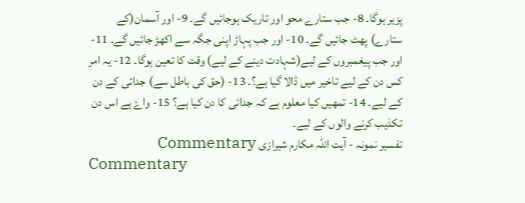پزیر ہوگا۔ 8- جب ستارے محو اور تاریک ہوجائیں گے۔ 9- اور آسمان(کے ستارے) پھٹ جائیں گے۔ 10- اور جب پہاڑ اپنی جگہ سے اکھڑ جائیں گے۔ 11- اور جب پیغمبروں کے لیے(شہادت دینے کے لیے) وقت کا تعین ہوگا۔ 12- یہ امر کس دن کے لیے تاخیر میں ڈالا گیا ہے؟۔ 13- (حق کی باطل سے) جدائی کے دن کے لیے۔ 14- تمھیں کیا معلوم ہے کہ جدائی کا دن کیا ہے؟ 15- واۓ ہے اس دن تکذیب کرنے والوں کے لیے۔
تفسیر نمونہ - آیت اللہ مکارم شیرازی Commentary
Commentary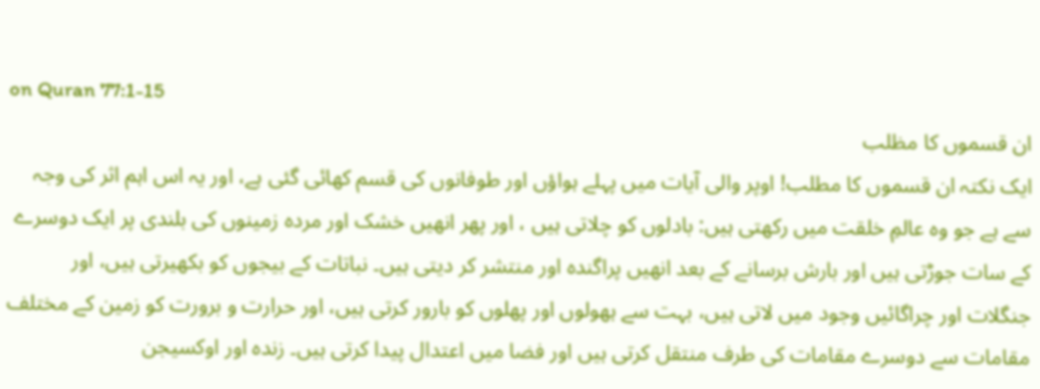on Quran 77:1-15
ان قسموں کا مظلب
ایک نکتہ ان قسموں کا مطلب! اوپر والی آیات میں پہلے ہواؤں اور طوفانوں کی قسم کھائی گئی ہے، اور یہ اس اہم اثر کی وجہ سے ہے جو وہ عالمِ خلقت میں رکھتی ہیں: بادلوں کو چلاتی ہیں ، اور پھر انھیں خشک اور مردہ زمینوں کی بلندی پر ایک دوسرے کے سات جوڑتی ہیں اور بارش برسانے کے بعد انھیں پراگندہ اور منتشر کر دیتی ہیں۔ نباتات کے بیجوں کو بکھیرتی ہیں، اور جنگلات اور چراگائیں وجود میں لاتی ہیں، بہت سے ہھولوں اور پھلوں کو بارور کرتی ہیں، اور حرارت و برورت کو زمین کے مختلف مقامات سے دوسرے مقامات کی طرف منتقل کرتی ہیں اور فضا میں اعتدال پیدا کرتی ہیں۔ زندہ اور اوکسیجن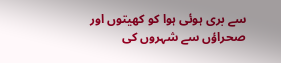سے بری ہوئی ہوا کو کھیتوں اور صحراؤں سے شہروں کی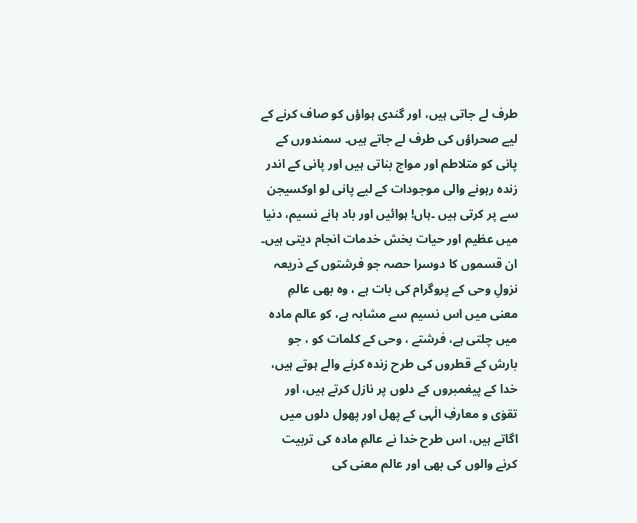طرف لے جاتی ہیں، اور گندی ہواؤں کو صاف کرنے کے لیے صحراؤں کی طرف لے جاتے ہیں۔ سمندورں کے پانی کو متلاطم اور مواج بناتی ہیں اور پانی کے اندر زندہ رہونے والی موجودات کے لیے پانی لو اوکسیجن سے پر کرتی ہیں ۔ہاں! ہوائیں اور باد ہانے نسیم، دنیا میں عظیم اور حیات بخش خدمات انجام دیتی ہیں۔ ان قسموں کا دوسرا حصہ جو فرشتوں کے ذریعہ نزولِ وحی کے پروگرام کی بات ہے ، وہ بھی عالمِ معنی میں اس نسیم سے مشابہ ہے، کو عالم مادہ میں چلتی ہے، فرشتے ، وحی کے کلمات کو ، جو بارش کے قطروں کی طرح زندہ کرنے والے ہوتے ہیں، خدا کے پیغمبروں کے دلوں پر نازل کرتے ہیں، اور تقوٰی و معارفِ الٰہی کے پھل اور پھول دلوں میں اگاتے ہیں، اس طرح خدا نے عالمِ مادہ کی تربیت کرنے والوں کی بھی اور عالم معنی کی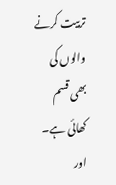تربیت کرنے والوں کی بھی قسم کھائی ہے۔ اور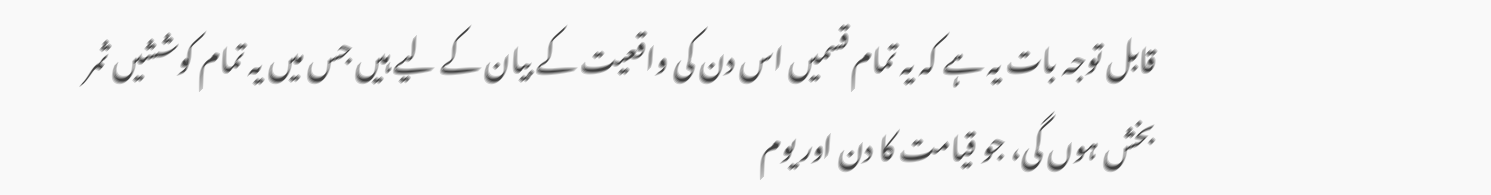قابل توجہ بات یہ ہے کہ یہ تمام قسمیں اس دن کی واقعیت کے بیان کے لیے ہیں جس میں یہ تمام کوششیں ثمر بخش ہوں گی، جو قیامت کا دن اور یوم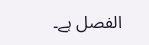الفصل ہے۔